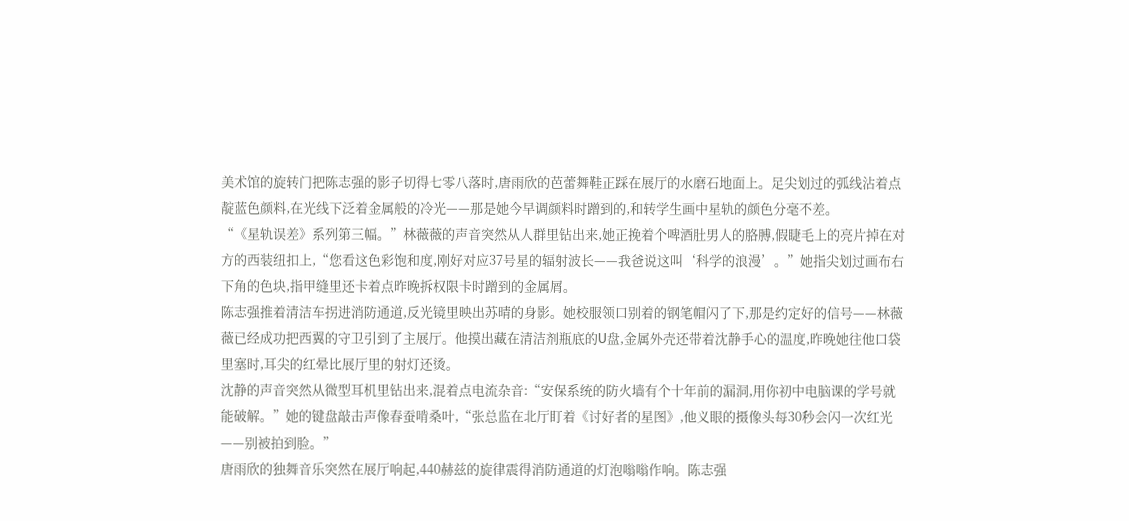美术馆的旋转门把陈志强的影子切得七零八落时,唐雨欣的芭蕾舞鞋正踩在展厅的水磨石地面上。足尖划过的弧线沾着点靛蓝色颜料,在光线下泛着金属般的冷光——那是她今早调颜料时蹭到的,和转学生画中星轨的颜色分毫不差。
“《星轨误差》系列第三幅。”林薇薇的声音突然从人群里钻出来,她正挽着个啤酒肚男人的胳膊,假睫毛上的亮片掉在对方的西装纽扣上,“您看这色彩饱和度,刚好对应37号星的辐射波长——我爸说这叫‘科学的浪漫’。”她指尖划过画布右下角的色块,指甲缝里还卡着点昨晚拆权限卡时蹭到的金属屑。
陈志强推着清洁车拐进消防通道,反光镜里映出苏晴的身影。她校服领口别着的钢笔帽闪了下,那是约定好的信号——林薇薇已经成功把西翼的守卫引到了主展厅。他摸出藏在清洁剂瓶底的U盘,金属外壳还带着沈静手心的温度,昨晚她往他口袋里塞时,耳尖的红晕比展厅里的射灯还烫。
沈静的声音突然从微型耳机里钻出来,混着点电流杂音:“安保系统的防火墙有个十年前的漏洞,用你初中电脑课的学号就能破解。”她的键盘敲击声像春蚕啃桑叶,“张总监在北厅盯着《讨好者的星图》,他义眼的摄像头每30秒会闪一次红光——别被拍到脸。”
唐雨欣的独舞音乐突然在展厅响起,440赫兹的旋律震得消防通道的灯泡嗡嗡作响。陈志强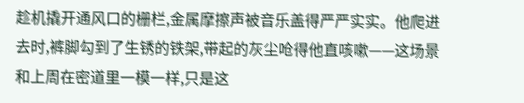趁机撬开通风口的栅栏,金属摩擦声被音乐盖得严严实实。他爬进去时,裤脚勾到了生锈的铁架,带起的灰尘呛得他直咳嗽——这场景和上周在密道里一模一样,只是这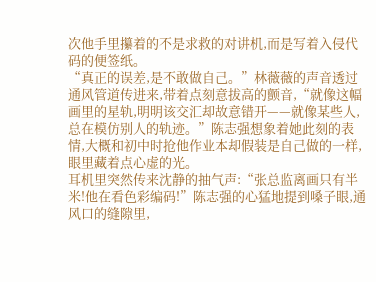次他手里攥着的不是求救的对讲机,而是写着入侵代码的便签纸。
“真正的误差,是不敢做自己。”林薇薇的声音透过通风管道传进来,带着点刻意拔高的颤音,“就像这幅画里的星轨,明明该交汇却故意错开——就像某些人,总在模仿别人的轨迹。”陈志强想象着她此刻的表情,大概和初中时抢他作业本却假装是自己做的一样,眼里藏着点心虚的光。
耳机里突然传来沈静的抽气声:“张总监离画只有半米!他在看色彩编码!”陈志强的心猛地提到嗓子眼,通风口的缝隙里,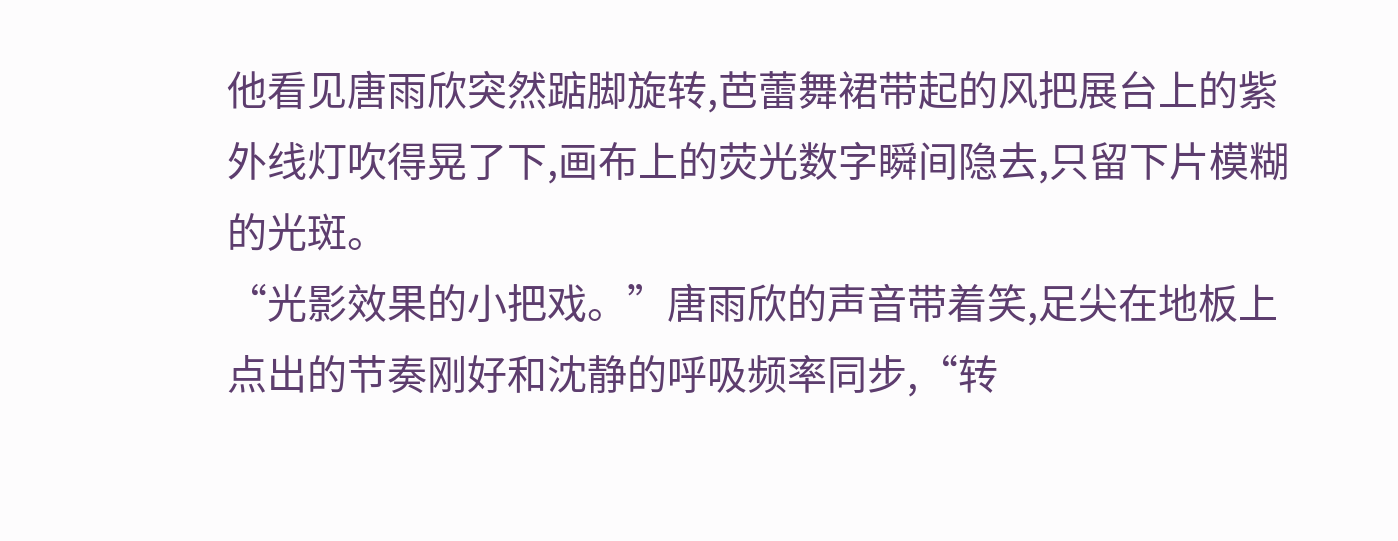他看见唐雨欣突然踮脚旋转,芭蕾舞裙带起的风把展台上的紫外线灯吹得晃了下,画布上的荧光数字瞬间隐去,只留下片模糊的光斑。
“光影效果的小把戏。”唐雨欣的声音带着笑,足尖在地板上点出的节奏刚好和沈静的呼吸频率同步,“转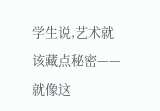学生说,艺术就该藏点秘密——就像这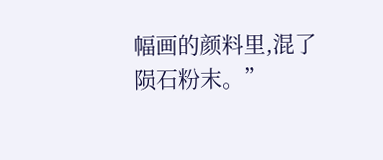幅画的颜料里,混了陨石粉末。”